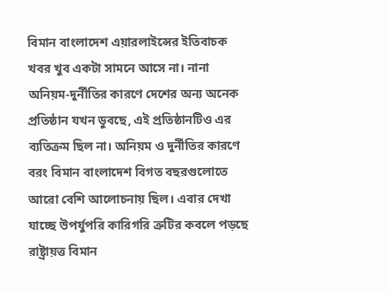বিমান বাংলাদেশ এয়ারলাইন্সের ইতিবাচক খবর খুব একটা সামনে আসে না। নানা অনিয়ম-দুর্নীতির কারণে দেশের অন্য অনেক প্রতিষ্ঠান যখন ডুবছে, এই প্রতিষ্ঠানটিও এর ব্যতিক্রম ছিল না। অনিয়ম ও দুর্নীতির কারণে বরং বিমান বাংলাদেশ বিগত বছরগুলোতে আরো বেশি আলোচনায় ছিল। এবার দেখা যাচ্ছে উপর্যুপরি কারিগরি ত্রুটির কবলে পড়ছে রাষ্ট্রায়ত্ত বিমান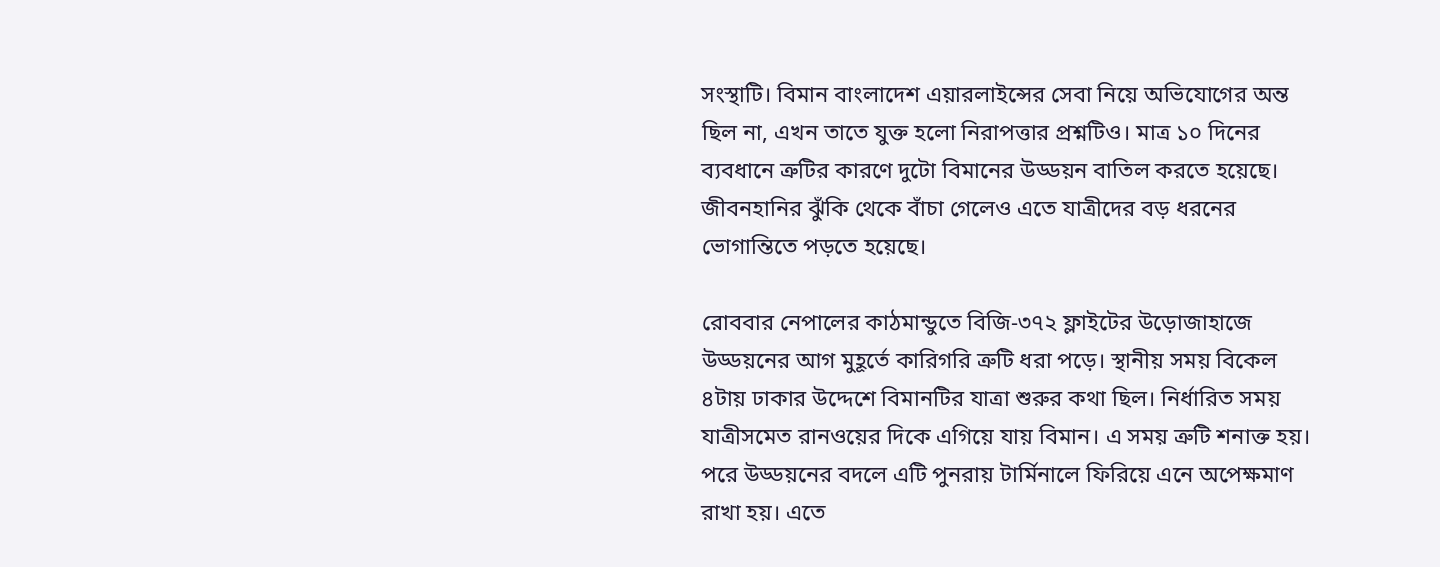সংস্থাটি। বিমান বাংলাদেশ এয়ারলাইন্সের সেবা নিয়ে অভিযোগের অন্ত ছিল না, এখন তাতে যুক্ত হলো নিরাপত্তার প্রশ্নটিও। মাত্র ১০ দিনের ব্যবধানে ত্রুটির কারণে দুটো বিমানের উড্ডয়ন বাতিল করতে হয়েছে। জীবনহানির ঝুঁকি থেকে বাঁচা গেলেও এতে যাত্রীদের বড় ধরনের ভোগান্তিতে পড়তে হয়েছে।

রোববার নেপালের কাঠমান্ডুতে বিজি-৩৭২ ফ্লাইটের উড়োজাহাজে উড্ডয়নের আগ মুহূর্তে কারিগরি ত্রুটি ধরা পড়ে। স্থানীয় সময় বিকেল ৪টায় ঢাকার উদ্দেশে বিমানটির যাত্রা শুরুর কথা ছিল। নির্ধারিত সময় যাত্রীসমেত রানওয়ের দিকে এগিয়ে যায় বিমান। এ সময় ত্রুটি শনাক্ত হয়। পরে উড্ডয়নের বদলে এটি পুনরায় টার্মিনালে ফিরিয়ে এনে অপেক্ষমাণ রাখা হয়। এতে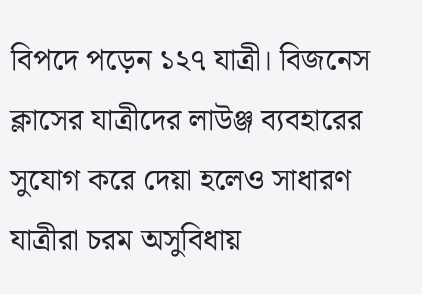বিপদে পড়েন ১২৭ যাত্রী। বিজনেস ক্লাসের যাত্রীদের লাউঞ্জ ব্যবহারের সুযোগ করে দেয়া হলেও সাধারণ যাত্রীরা চরম অসুবিধায়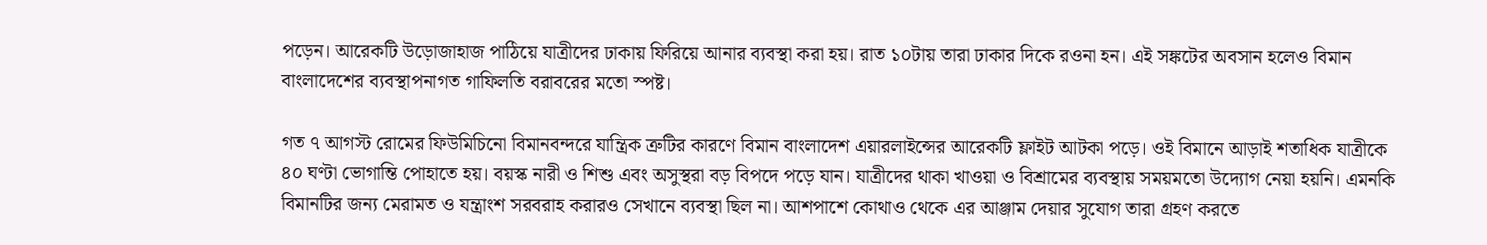পড়েন। আরেকটি উড়োজাহাজ পাঠিয়ে যাত্রীদের ঢাকায় ফিরিয়ে আনার ব্যবস্থা করা হয়। রাত ১০টায় তারা ঢাকার দিকে রওনা হন। এই সঙ্কটের অবসান হলেও বিমান বাংলাদেশের ব্যবস্থাপনাগত গাফিলতি বরাবরের মতো স্পষ্ট।

গত ৭ আগস্ট রোমের ফিউমিচিনো বিমানবন্দরে যান্ত্রিক ত্রুটির কারণে বিমান বাংলাদেশ এয়ারলাইন্সের আরেকটি ফ্লাইট আটকা পড়ে। ওই বিমানে আড়াই শতাধিক যাত্রীকে ৪০ ঘণ্টা ভোগান্তি পোহাতে হয়। বয়স্ক নারী ও শিশু এবং অসুস্থরা বড় বিপদে পড়ে যান। যাত্রীদের থাকা খাওয়া ও বিশ্রামের ব্যবস্থায় সময়মতো উদ্যোগ নেয়া হয়নি। এমনকি বিমানটির জন্য মেরামত ও যন্ত্রাংশ সরবরাহ করারও সেখানে ব্যবস্থা ছিল না। আশপাশে কোথাও থেকে এর আঞ্জাম দেয়ার সুযোগ তারা গ্রহণ করতে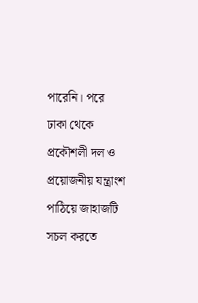পারেনি। পরে ঢাকা থেকে প্রকৌশলী দল ও প্রয়োজনীয় যন্ত্রাংশ পাঠিয়ে জাহাজটি সচল করতে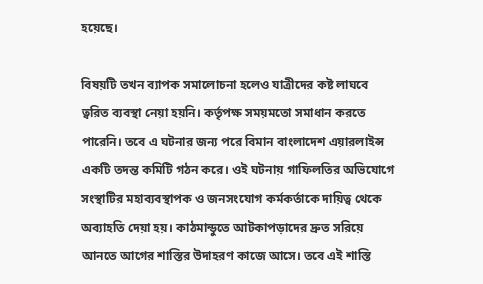হয়েছে।

বিষয়টি তখন ব্যাপক সমালোচনা হলেও যাত্রীদের কষ্ট লাঘবে ত্বরিত ব্যবস্থা নেয়া হয়নি। কর্তৃপক্ষ সময়মতো সমাধান করতে পারেনি। তবে এ ঘটনার জন্য পরে বিমান বাংলাদেশ এয়ারলাইন্স একটি তদন্ত কমিটি গঠন করে। ওই ঘটনায় গাফিলতির অভিযোগে সংস্থাটির মহাব্যবস্থাপক ও জনসংযোগ কর্মকর্তাকে দায়িত্ব থেকে অব্যাহতি দেয়া হয়। কাঠমান্ডুতে আটকাপড়াদের দ্রুত সরিয়ে আনতে আগের শাস্তির উদাহরণ কাজে আসে। তবে এই শাস্তি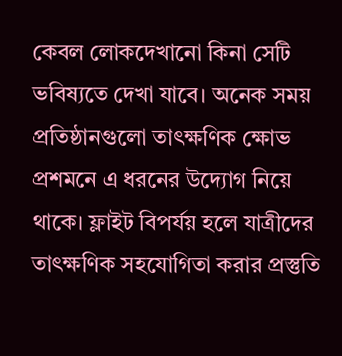কেবল লোকদেখানো কিনা সেটি ভবিষ্যতে দেখা যাবে। অনেক সময় প্রতিষ্ঠানগুলো তাৎক্ষণিক ক্ষোভ প্রশমনে এ ধরনের উদ্যোগ নিয়ে থাকে। ফ্লাইট বিপর্যয় হলে যাত্রীদের তাৎক্ষণিক সহযোগিতা করার প্রস্তুতি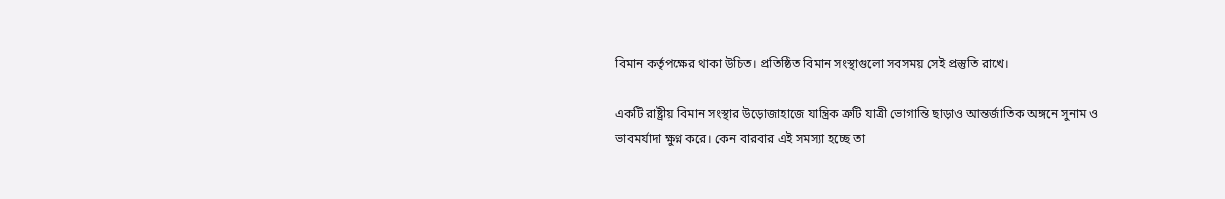বিমান কর্তৃপক্ষের থাকা উচিত। প্রতিষ্ঠিত বিমান সংস্থাগুলো সবসময় সেই প্রস্তুতি রাখে।

একটি রাষ্ট্রীয় বিমান সংস্থার উড়োজাহাজে যান্ত্রিক ত্রুটি যাত্রী ভোগান্তি ছাড়াও আন্তর্জাতিক অঙ্গনে সুনাম ও ভাবমর্যাদা ক্ষুণ্ন করে। কেন বারবার এই সমস্যা হচ্ছে তা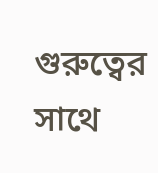গুরুত্বের সাথে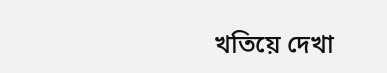খতিয়ে দেখা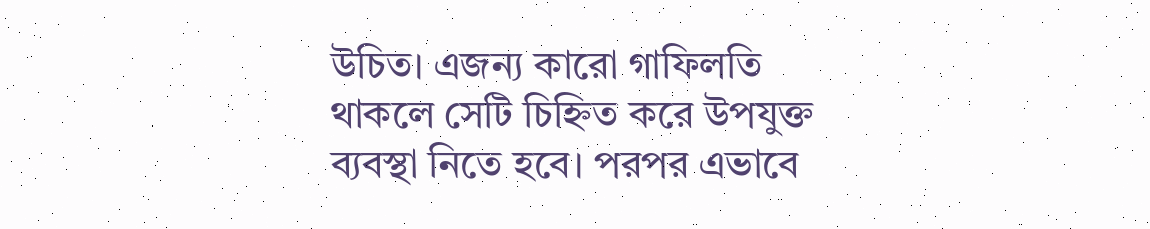উচিত। এজন্য কারো গাফিলতি থাকলে সেটি চিহ্নিত করে উপযুক্ত ব্যবস্থা নিতে হবে। পরপর এভাবে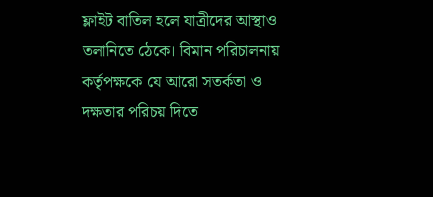ফ্লাইট বাতিল হলে যাত্রীদের আস্থাও তলানিতে ঠেকে। বিমান পরিচালনায় কর্তৃপক্ষকে যে আরো সতর্কতা ও দক্ষতার পরিচয় দিতে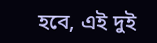হবে, এই দুই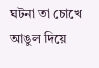ঘটনা তা চোখে আঙুল দিয়ে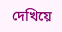দেখিয়ে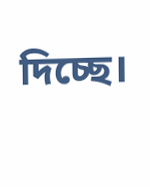দিচ্ছে।